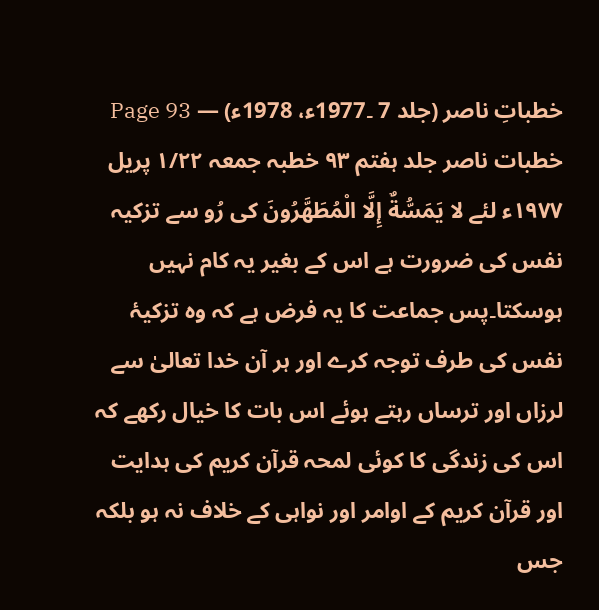خطباتِ ناصر (جلد 7 ۔1977ء، 1978ء) — Page 93
خطبات ناصر جلد ہفتم ۹۳ خطبہ جمعہ ۱/۲۲ پریل ۱۹۷۷ء لئے لا يَمَسُّةٌ إِلَّا الْمُطَهَّرُونَ کی رُو سے تزکیہ نفس کی ضرورت ہے اس کے بغیر یہ کام نہیں ہوسکتا۔پس جماعت کا یہ فرض ہے کہ وہ تزکیۂ نفس کی طرف توجہ کرے اور ہر آن خدا تعالیٰ سے لرزاں اور ترساں رہتے ہوئے اس بات کا خیال رکھے کہ اس کی زندگی کا کوئی لمحہ قرآن کریم کی ہدایت اور قرآن کریم کے اوامر اور نواہی کے خلاف نہ ہو بلکہ جس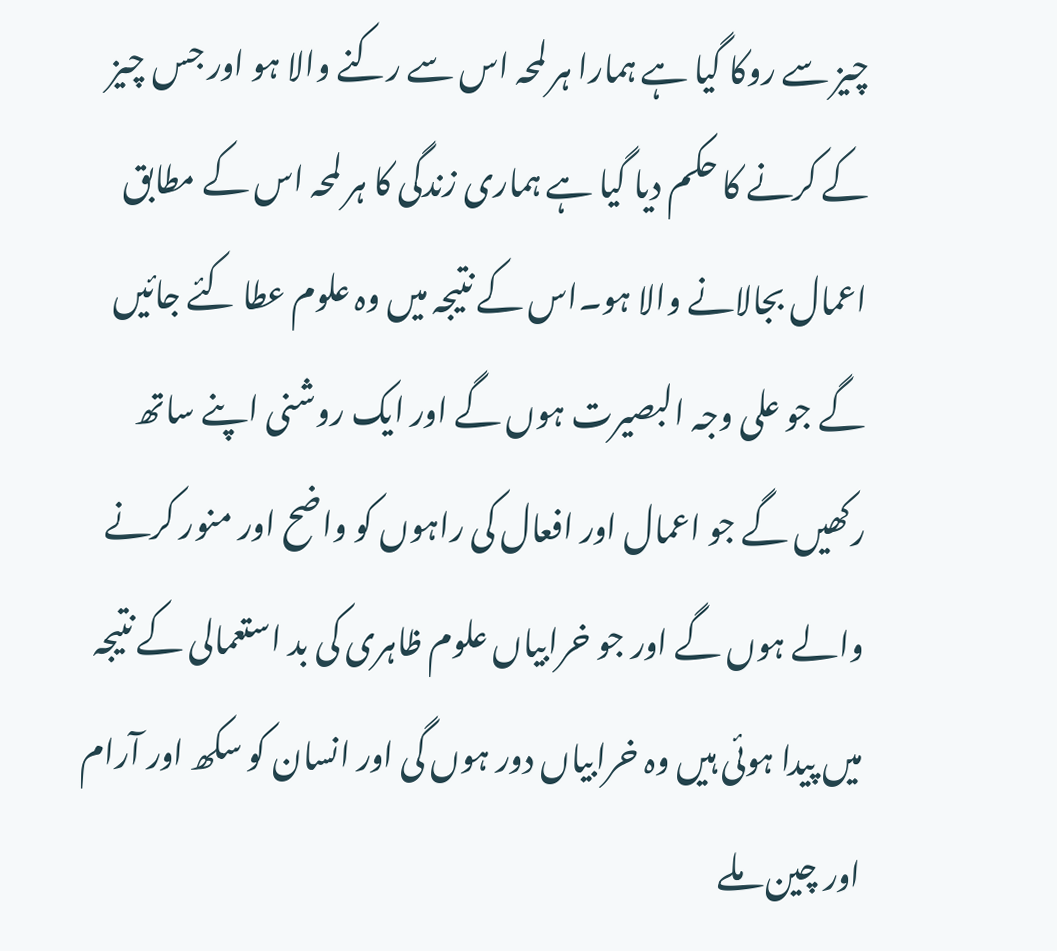چیز سے روکا گیا ہے ہمارا ہر لمحہ اس سے رکنے والا ہو اور جس چیز کے کرنے کا حکم دیا گیا ہے ہماری زندگی کا ہر لمحہ اس کے مطابق اعمال بجالانے والا ہو۔اس کے نتیجہ میں وہ علوم عطا کئے جائیں گے جو علی وجہ البصیرت ہوں گے اور ایک روشنی اپنے ساتھ رکھیں گے جو اعمال اور افعال کی راہوں کو واضح اور منور کرنے والے ہوں گے اور جو خرابیاں علوم ظاہری کی بد استعمالی کے نتیجہ میں پیدا ہوئی ہیں وہ خرابیاں دور ہوں گی اور انسان کو سکھ اور آرام اور چین ملے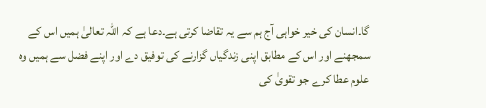گا۔انسان کی خیر خواہی آج ہم سے یہ تقاضا کرتی ہے۔دعا ہے کہ اللہ تعالیٰ ہمیں اس کے سمجھنے اور اس کے مطابق اپنی زندگیاں گزارنے کی توفیق دے اور اپنے فضل سے ہمیں وہ علوم عطا کرے جو تقویٰ کی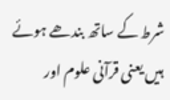شرط کے ساتھ بندھے ہوئے ہیں یعنی قرآنی علوم اور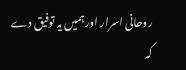روحانی اسرار اور ہمیں یہ توفیق دے کہ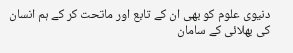دنیوی علوم کو بھی ان کے تابع اور ماتحت کر کے ہم انسان کی بھلائی کے سامان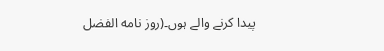پیدا کرنے والے ہوں۔(روز نامه الفضل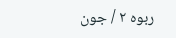ربوه ۲ / جون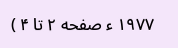۱۹۷۷ ء صفحه ۲ تا ۴ )